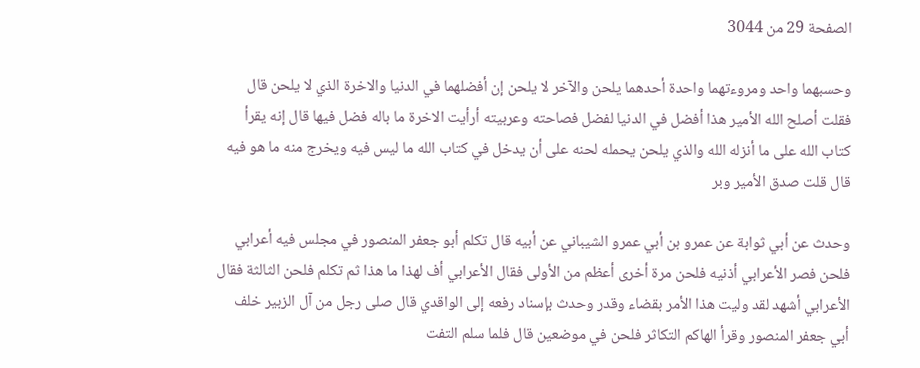الصفحة 29 من 3044

وحسبهما واحد ومروءتهما واحدة أحدهما يلحن والآخر لا يلحن إن أفضلهما في الدنيا والاخرة الذي لا يلحن قال فقلت أصلح الله الأمير هذا أفضل في الدنيا لفضل فصاحته وعربيته أرأيت الاخرة ما باله فضل فيها قال إنه يقرأ كتاب الله على ما أنزله الله والذي يلحن يحمله لحنه على أن يدخل في كتاب الله ما ليس فيه ويخرج منه ما هو فيه قال قلت صدق الأمير وبر

وحدث عن أبي ثوابة عن عمرو بن أبي عمرو الشيباني عن أبيه قال تكلم أبو جعفر المنصور في مجلس فيه أعرابي فلحن فصر الأعرابي أذنيه فلحن مرة أخرى أعظم من الأولى فقال الأعرابي أف لهذا ما هذا ثم تكلم فلحن الثالثة فقال الأعرابي أشهد لقد وليت هذا الأمر بقضاء وقدر وحدث بإسناد رفعه إلى الواقدي قال صلى رجل من آل الزبير خلف أبي جعفر المنصور وقرأ الهاكم التكاثر فلحن في موضعين قال فلما سلم التفت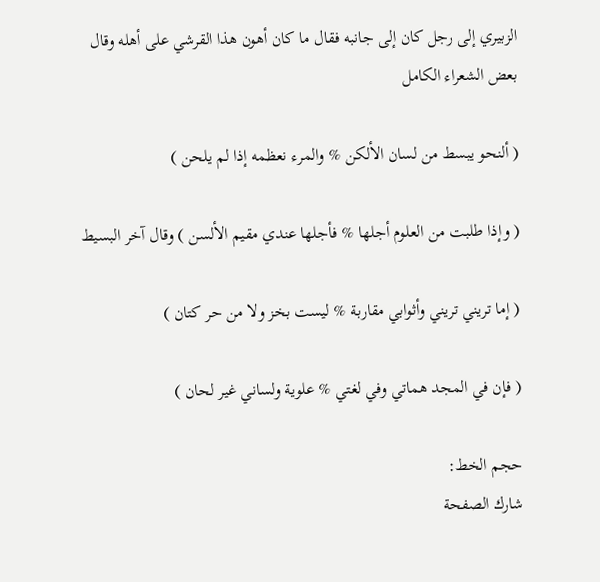الزبيري إلى رجل كان إلى جانبه فقال ما كان أهون هذا القرشي على أهله وقال بعض الشعراء الكامل

( ألنحو يبسط من لسان الألكن % والمرء نعظمه إذا لم يلحن )

( وإذا طلبت من العلوم أجلها % فأجلها عندي مقيم الألسن ) وقال آخر البسيط

( إما تريني تريني وأثوابي مقاربة % ليست بخز ولا من حر كتان )

( فإن في المجد هماتي وفي لغتي % علوية ولساني غير لحان )

حجم الخط:
شارك الصفحة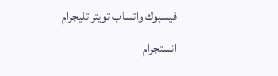فيسبوك واتساب تويتر تليجرام انستجرام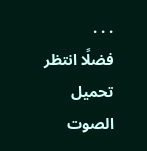. . .
فضلًا انتظر تحميل الصوت